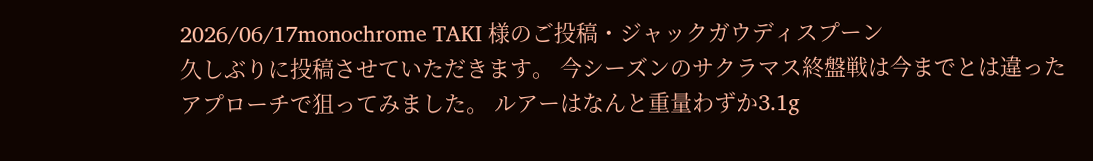2026/06/17monochrome TAKI 様のご投稿・ジャックガウディスプーン
久しぶりに投稿させていただきます。 今シーズンのサクラマス終盤戦は今までとは違ったアプローチで狙ってみました。 ルアーはなんと重量わずか3.1g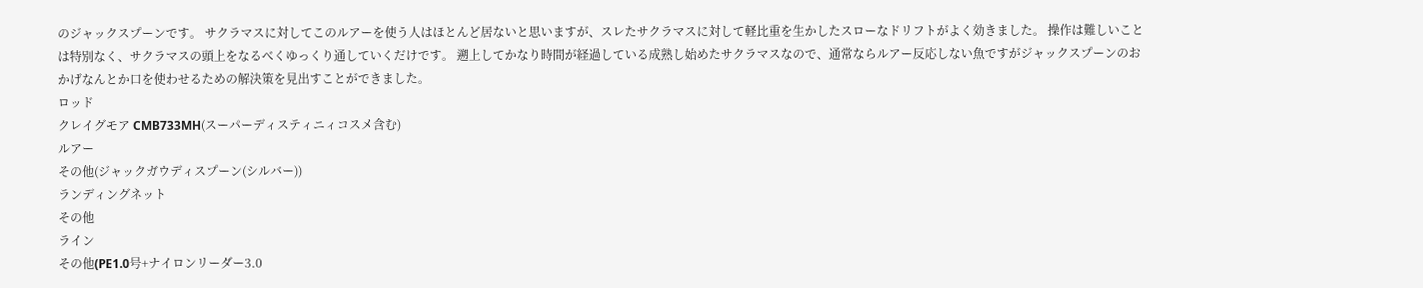のジャックスプーンです。 サクラマスに対してこのルアーを使う人はほとんど居ないと思いますが、スレたサクラマスに対して軽比重を生かしたスローなドリフトがよく効きました。 操作は難しいことは特別なく、サクラマスの頭上をなるべくゆっくり通していくだけです。 遡上してかなり時間が経過している成熟し始めたサクラマスなので、通常ならルアー反応しない魚ですがジャックスプーンのおかげなんとか口を使わせるための解決策を見出すことができました。
ロッド
クレイグモア CMB733MH(スーパーディスティニィコスメ含む)
ルアー
その他(ジャックガウディスプーン(シルバー))
ランディングネット
その他
ライン
その他(PE1.0号+ナイロンリーダー3.0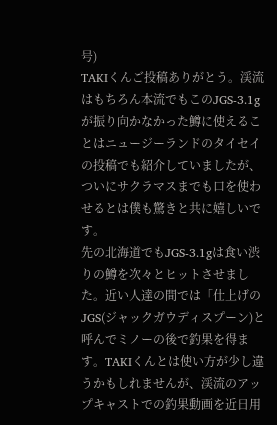号)
TAKIくんご投稿ありがとう。渓流はもちろん本流でもこのJGS-3.1gが振り向かなかった鱒に使えることはニュージーランドのタイセイの投稿でも紹介していましたが、ついにサクラマスまでも口を使わせるとは僕も驚きと共に嬉しいです。
先の北海道でもJGS-3.1gは食い渋りの鱒を次々とヒットさせました。近い人達の間では「仕上げのJGS(ジャックガウディスプーン)と呼んでミノーの後で釣果を得ます。TAKIくんとは使い方が少し違うかもしれませんが、渓流のアップキャストでの釣果動画を近日用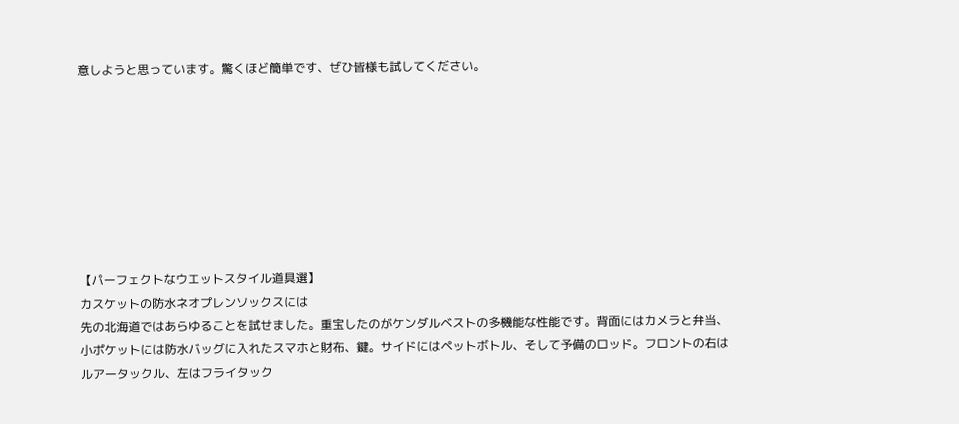意しようと思っています。驚くほど簡単です、ぜひ皆様も試してください。








【パーフェクトなウエットスタイル道具選】
カスケットの防水ネオプレンソックスには
先の北海道ではあらゆることを試せました。重宝したのがケンダルベストの多機能な性能です。背面にはカメラと弁当、小ポケットには防水バッグに入れたスマホと財布、鍵。サイドにはペットボトル、そして予備のロッド。フロントの右はルアータックル、左はフライタック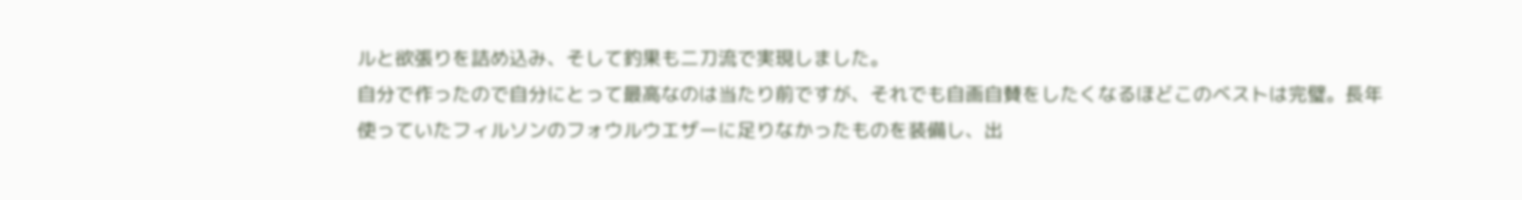ルと欲張りを詰め込み、そして釣果も二刀流で実現しました。
自分で作ったので自分にとって最高なのは当たり前ですが、それでも自画自賛をしたくなるほどこのベストは完璧。長年使っていたフィルソンのフォウルウエザーに足りなかったものを装備し、出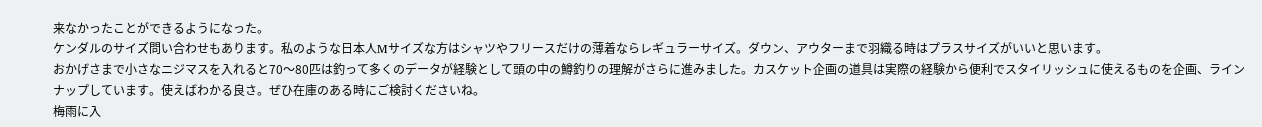来なかったことができるようになった。
ケンダルのサイズ問い合わせもあります。私のような日本人Mサイズな方はシャツやフリースだけの薄着ならレギュラーサイズ。ダウン、アウターまで羽織る時はプラスサイズがいいと思います。
おかげさまで小さなニジマスを入れると70〜80匹は釣って多くのデータが経験として頭の中の鱒釣りの理解がさらに進みました。カスケット企画の道具は実際の経験から便利でスタイリッシュに使えるものを企画、ラインナップしています。使えばわかる良さ。ぜひ在庫のある時にご検討くださいね。
梅雨に入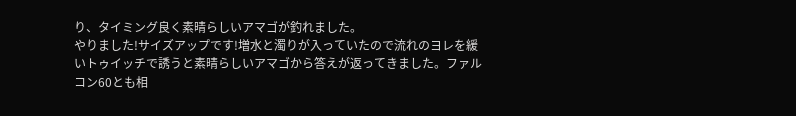り、タイミング良く素晴らしいアマゴが釣れました。
やりました!サイズアップです!増水と濁りが入っていたので流れのヨレを緩いトゥイッチで誘うと素晴らしいアマゴから答えが返ってきました。ファルコン60とも相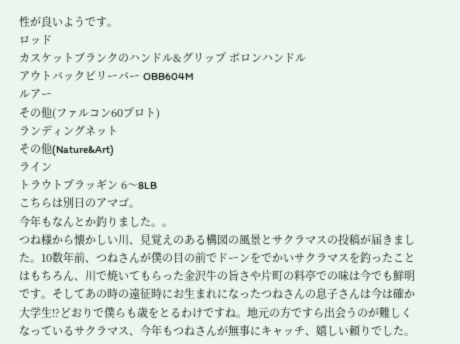性が良いようです。
ロッド
カスケットブランクのハンドル&グリップ ボロンハンドル
アウトバックビリーバー OBB604M
ルアー
その他(ファルコン60プロト)
ランディングネット
その他(Nature&Art)
ライン
トラウトプラッギン 6〜8LB
こちらは別日のアマゴ。
今年もなんとか釣りました。。
つね様から懐かしい川、見覚えのある構図の風景とサクラマスの投稿が届きました。10数年前、つねさんが僕の目の前でドーンをでかいサクラマスを釣ったことはもちろん、川で焼いてもらった金沢牛の旨さや片町の料亭での味は今でも鮮明です。そしてあの時の遠征時にお生まれになったつねさんの息子さんは今は確か大学生!?どおりで僕らも歳をとるわけですね。地元の方ですら出会うのが難しくなっているサクラマス、今年もつねさんが無事にキャッチ、嬉しい頼りでした。